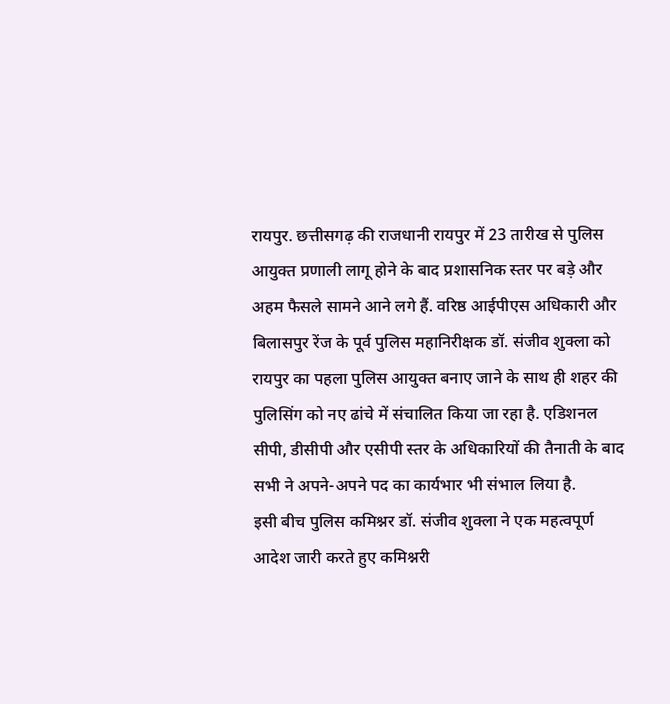रायपुर. छत्तीसगढ़ की राजधानी रायपुर में 23 तारीख से पुलिस आयुक्त प्रणाली लागू होने के बाद प्रशासनिक स्तर पर बड़े और अहम फैसले सामने आने लगे हैं. वरिष्ठ आईपीएस अधिकारी और बिलासपुर रेंज के पूर्व पुलिस महानिरीक्षक डॉ. संजीव शुक्ला को रायपुर का पहला पुलिस आयुक्त बनाए जाने के साथ ही शहर की पुलिसिंग को नए ढांचे में संचालित किया जा रहा है. एडिशनल सीपी, डीसीपी और एसीपी स्तर के अधिकारियों की तैनाती के बाद सभी ने अपने-अपने पद का कार्यभार भी संभाल लिया है.
इसी बीच पुलिस कमिश्नर डॉ. संजीव शुक्ला ने एक महत्वपूर्ण आदेश जारी करते हुए कमिश्नरी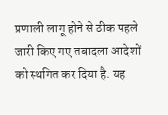प्रणाली लागू होने से ठीक पहले जारी किए गए तबादला आदेशों को स्थगित कर दिया है. यह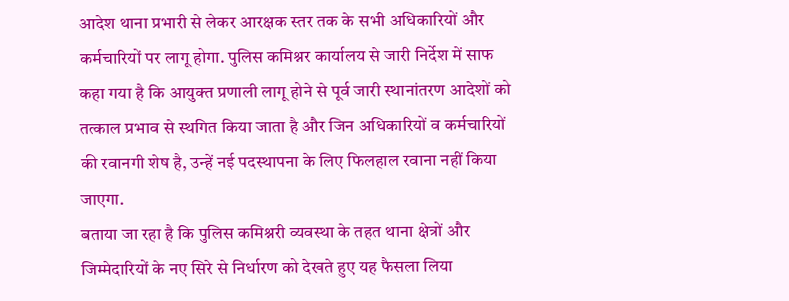आदेश थाना प्रभारी से लेकर आरक्षक स्तर तक के सभी अधिकारियों और कर्मचारियों पर लागू होगा. पुलिस कमिश्नर कार्यालय से जारी निर्देश में साफ कहा गया है कि आयुक्त प्रणाली लागू होने से पूर्व जारी स्थानांतरण आदेशों को तत्काल प्रभाव से स्थगित किया जाता है और जिन अधिकारियों व कर्मचारियों की रवानगी शेष है, उन्हें नई पदस्थापना के लिए फिलहाल रवाना नहीं किया जाएगा.
बताया जा रहा है कि पुलिस कमिश्नरी व्यवस्था के तहत थाना क्षेत्रों और जिम्मेदारियों के नए सिरे से निर्धारण को देखते हुए यह फैसला लिया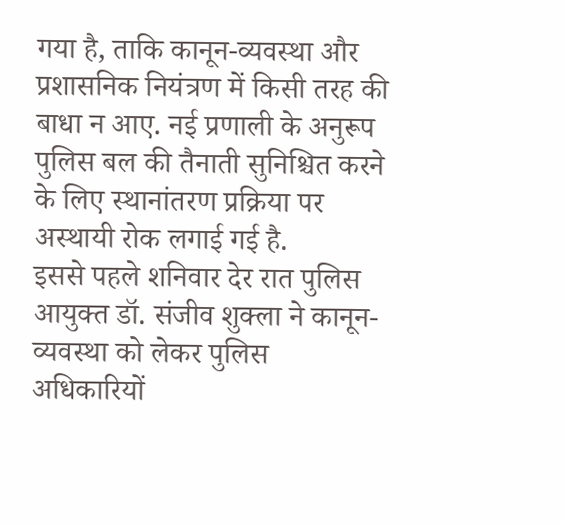गया है, ताकि कानून-व्यवस्था और प्रशासनिक नियंत्रण में किसी तरह की बाधा न आए. नई प्रणाली के अनुरूप पुलिस बल की तैनाती सुनिश्चित करने के लिए स्थानांतरण प्रक्रिया पर अस्थायी रोक लगाई गई है.
इससे पहले शनिवार देर रात पुलिस आयुक्त डॉ. संजीव शुक्ला ने कानून-व्यवस्था को लेकर पुलिस अधिकारियों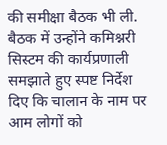की समीक्षा बैठक भी ली. बैठक में उन्होंने कमिश्नरी सिस्टम की कार्यप्रणाली समझाते हुए स्पष्ट निर्देश दिए कि चालान के नाम पर आम लोगों को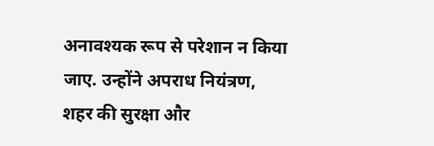अनावश्यक रूप से परेशान न किया जाए. उन्होंने अपराध नियंत्रण, शहर की सुरक्षा और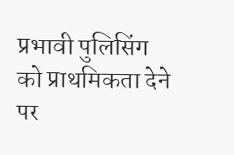प्रभावी पुलिसिंग को प्राथमिकता देने पर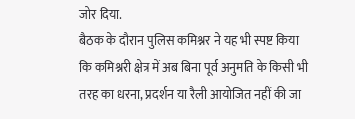जोर दिया.
बैठक के दौरान पुलिस कमिश्नर ने यह भी स्पष्ट किया कि कमिश्नरी क्षेत्र में अब बिना पूर्व अनुमति के किसी भी तरह का धरना, प्रदर्शन या रैली आयोजित नहीं की जा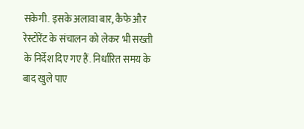सकेगी. इसके अलावा बार, कैफे और रेस्टोरेंट के संचालन को लेकर भी सख्ती के निर्देश दिए गए हैं. निर्धारित समय के बाद खुले पाए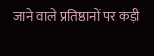जाने वाले प्रतिष्ठानों पर कड़ी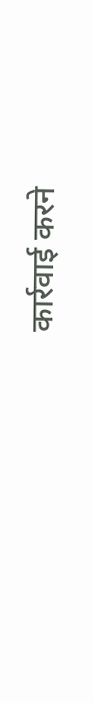कार्रवाई करने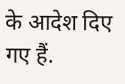के आदेश दिए गए हैं.